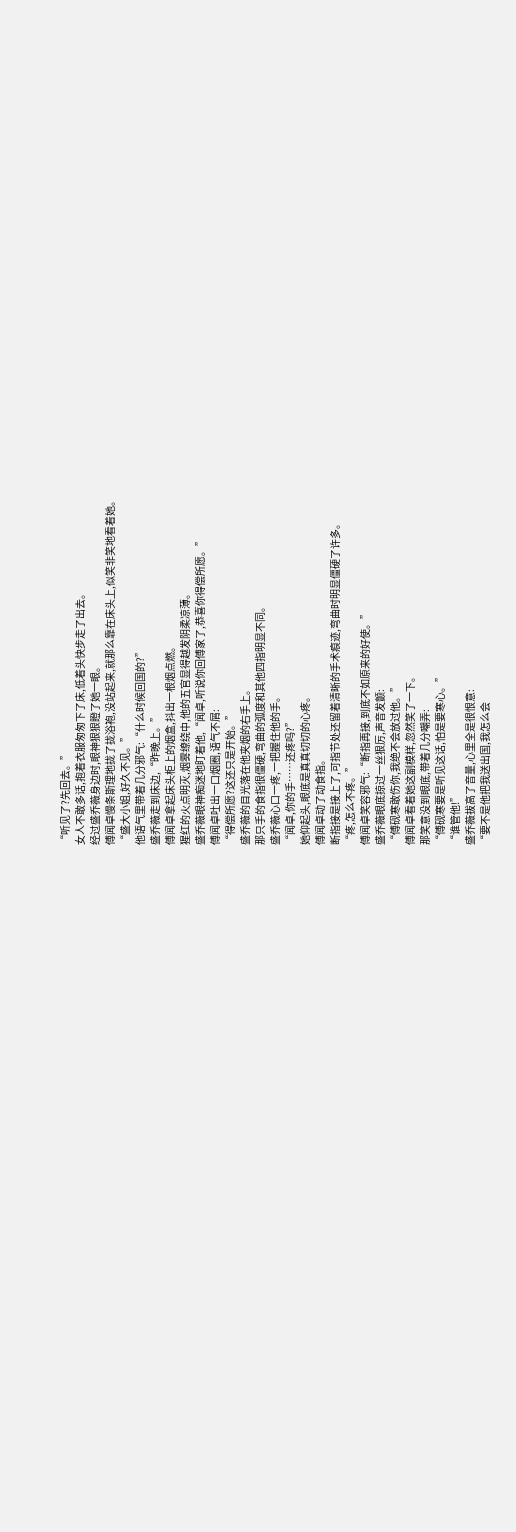“听见了?先回去。”
女人不敢多话,抱着衣服匆匆下了床,低着头快步走了出去。
经过盛乔薇身边时,眼神狠狠瞪了她一眼。
傅闻卓慢条斯理地拢了拢浴袍,没站起来,就那么靠在床头上,似笑非笑地看着她。
“盛大小姐,好久不见。”
他语气里带着几分邪气:“什么时候回国的?”
盛乔薇走到床边,“昨晚上。”
傅闻卓拿起床头柜上的烟盒,抖出一根烟点燃。
猩红的火点明灭,烟雾缭绕中,他的五官显得越发阴柔凉薄。
盛乔薇眼神痴迷地盯着他,“闻卓,听说你回傅家了,恭喜你得偿所愿。”
傅闻卓吐出一口烟圈,语气不屑:
“得偿所愿?这还只是开始。”
盛乔薇的目光落在他夹烟的右手上。
那只手的食指很僵硬,弯曲的弧度和其他四指明显不同。
盛乔薇心口一疼,一把握住他的手。
“闻卓,你的手……还疼吗?”
她仰起头,眼底是真真切切的心疼。
傅闻卓动了动食指。
断指接是接上了,可指节处还留着清晰的手术痕迹,弯曲时明显僵硬了许多。
“疼,怎么不疼。”
傅闻卓笑容邪气:“断指再接,到底不如原来的好使。”
盛乔薇眼底掠过一丝狠厉,声音发颤:
“傅砚寒敢伤你,我绝不会放过他。”
傅闻卓看着她这副模样,忽然笑了一下。
那笑意没到眼底,带着几分嘲弄:
“傅砚寒要是听见这话,怕是要寒心。”
“谁管他!”
盛乔薇拔高了音量,心里全是很恨意:
“要不是他把我送出国,我怎么会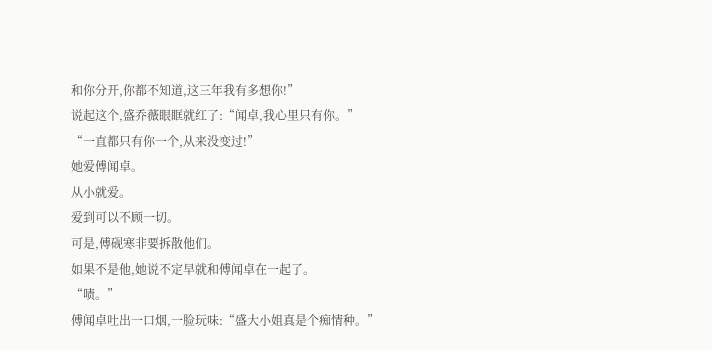和你分开,你都不知道,这三年我有多想你!”
说起这个,盛乔薇眼眶就红了:“闻卓,我心里只有你。”
“一直都只有你一个,从来没变过!”
她爱傅闻卓。
从小就爱。
爱到可以不顾一切。
可是,傅砚寒非要拆散他们。
如果不是他,她说不定早就和傅闻卓在一起了。
“啧。”
傅闻卓吐出一口烟,一脸玩味:“盛大小姐真是个痴情种。”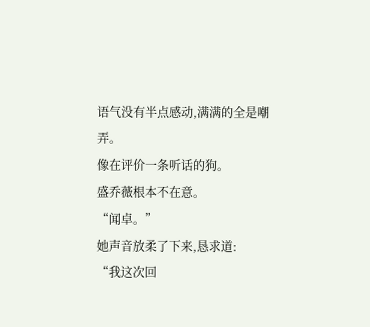语气没有半点感动,满满的全是嘲弄。
像在评价一条听话的狗。
盛乔薇根本不在意。
“闻卓。”
她声音放柔了下来,恳求道:
“我这次回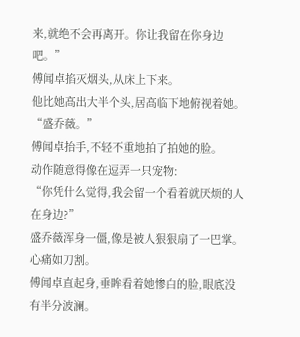来,就绝不会再离开。你让我留在你身边吧。”
傅闻卓掐灭烟头,从床上下来。
他比她高出大半个头,居高临下地俯视着她。
“盛乔薇。”
傅闻卓抬手,不轻不重地拍了拍她的脸。
动作随意得像在逗弄一只宠物:
“你凭什么觉得,我会留一个看着就厌烦的人在身边?”
盛乔薇浑身一僵,像是被人狠狠扇了一巴掌。
心痛如刀割。
傅闻卓直起身,垂眸看着她惨白的脸,眼底没有半分波澜。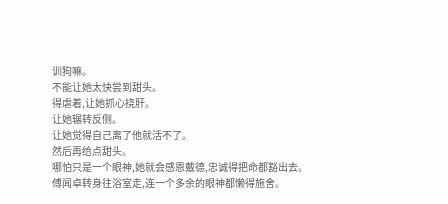训狗嘛。
不能让她太快尝到甜头。
得虐着,让她抓心挠肝。
让她辗转反侧。
让她觉得自己离了他就活不了。
然后再给点甜头。
哪怕只是一个眼神,她就会感恩戴德,忠诚得把命都豁出去。
傅闻卓转身往浴室走,连一个多余的眼神都懒得施舍。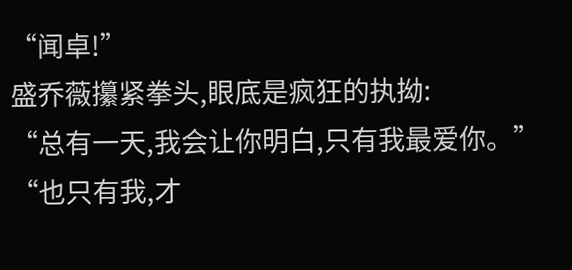“闻卓!”
盛乔薇攥紧拳头,眼底是疯狂的执拗:
“总有一天,我会让你明白,只有我最爱你。”
“也只有我,才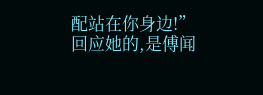配站在你身边!”
回应她的,是傅闻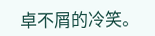卓不屑的冷笑。